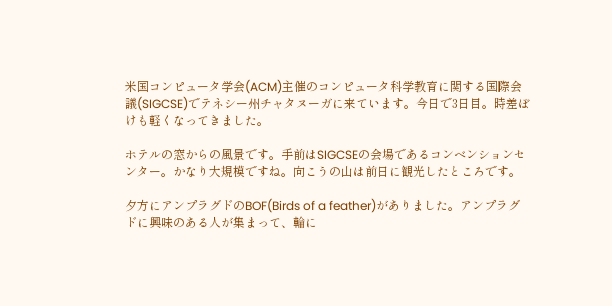米国コンピュータ学会(ACM)主催のコンピュータ科学教育に関する国際会
議(SIGCSE)でテネシー州チャタヌーガに来ています。今日で3日目。時差ぼ
けも軽くなってきました。

ホテルの窓からの風景です。手前はSIGCSEの会場であるコンベンションセ
ンター。かなり大規模ですね。向こうの山は前日に観光したところです。

夕方にアンプラグドのBOF(Birds of a feather)がありました。アンプラグ
ドに興味のある人が集まって、輪に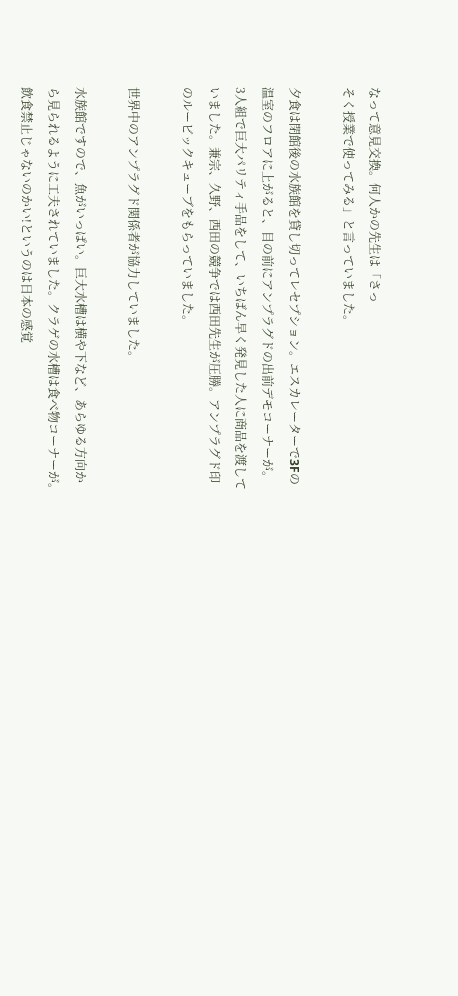なって意見交換。何人かの先生は「さっ
そく授業で使ってみる」と言っていました。

夕食は閉館後の水族館を貸し切ってレセプション。エスカレーターで3Fの
温室のフロアに上がると、目の前にアンプラグドの出前デモコーナーが。
3人組で巨大パリティ手品をして、いちばん早く発見した人に商品を渡して
いました。兼宗、久野、西田の競争では西田先生が圧勝。アンプラグド印
のルービックキューブをもらっていました。

世界中のアンプラグド関係者が協力していました。

水族館ですので、魚がいっぱい。巨大水槽は横や下など、あらゆる方向か
ら見られるように工夫されていました。クラゲの水槽は食べ物コーナーが。
飲食禁止じゃないのかい!というのは日本の感覚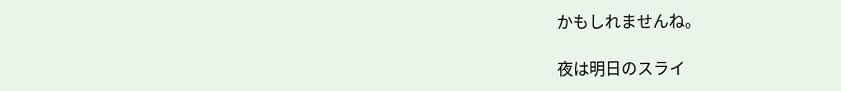かもしれませんね。

夜は明日のスライ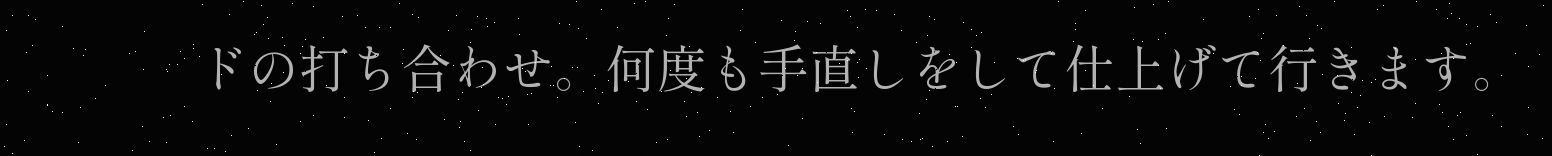ドの打ち合わせ。何度も手直しをして仕上げて行きます。